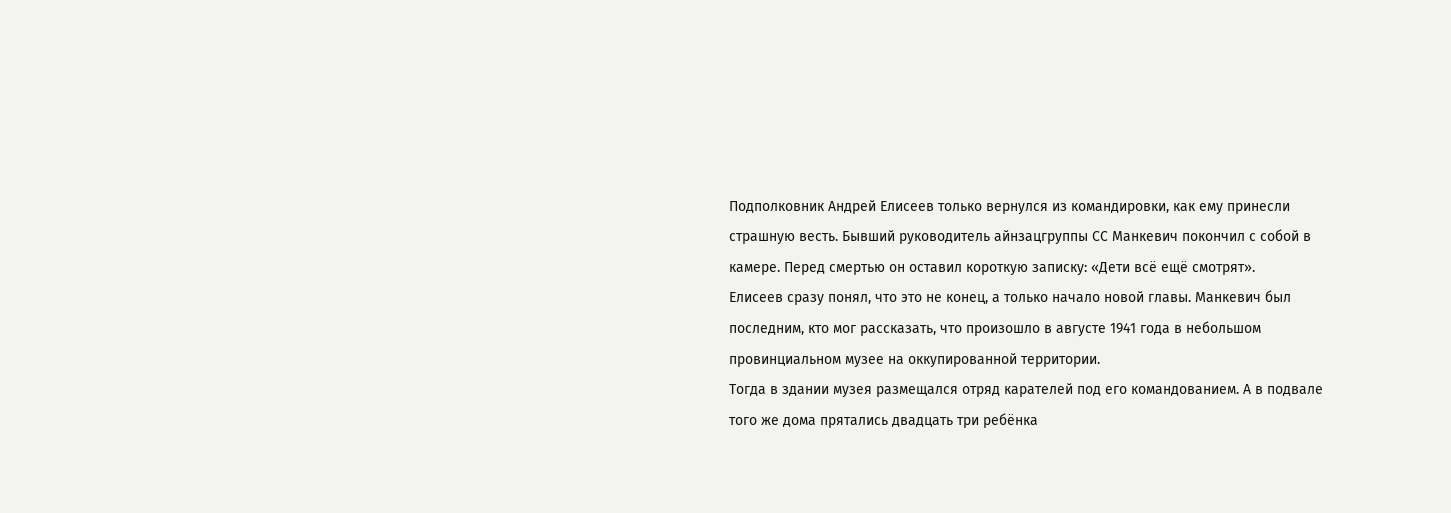Подполковник Андрей Елисеев только вернулся из командировки, как ему принесли страшную весть. Бывший руководитель айнзацгруппы СС Манкевич покончил с собой в камере. Перед смертью он оставил короткую записку: «Дети всё ещё смотрят».
Елисеев сразу понял, что это не конец, а только начало новой главы. Манкевич был последним, кто мог рассказать, что произошло в августе 1941 года в небольшом провинциальном музее на оккупированной территории.
Тогда в здании музея размещался отряд карателей под его командованием. А в подвале того же дома прятались двадцать три ребёнка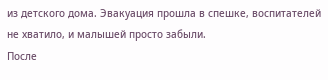из детского дома. Эвакуация прошла в спешке, воспитателей не хватило, и малышей просто забыли.
После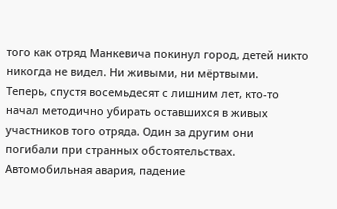того как отряд Манкевича покинул город, детей никто никогда не видел. Ни живыми, ни мёртвыми.
Теперь, спустя восемьдесят с лишним лет, кто-то начал методично убирать оставшихся в живых участников того отряда. Один за другим они погибали при странных обстоятельствах. Автомобильная авария, падение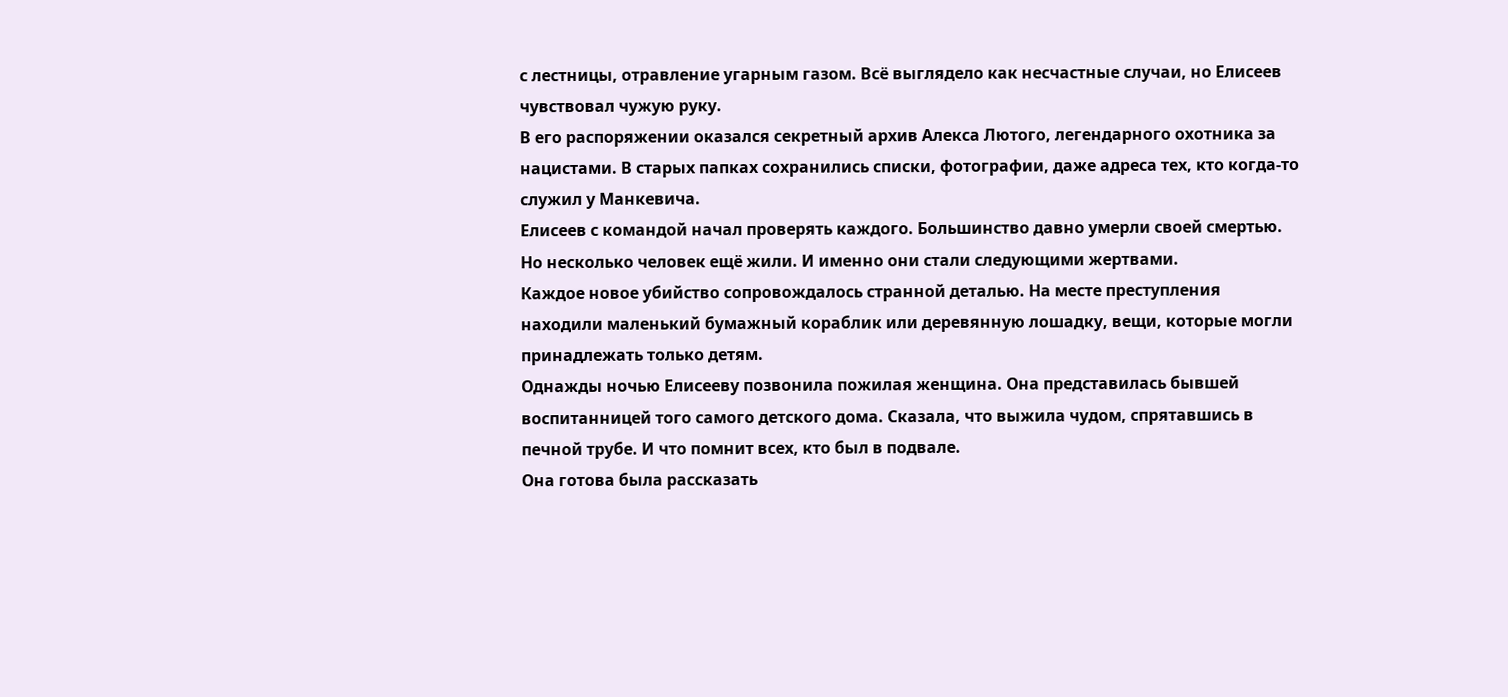с лестницы, отравление угарным газом. Всё выглядело как несчастные случаи, но Елисеев чувствовал чужую руку.
В его распоряжении оказался секретный архив Алекса Лютого, легендарного охотника за нацистами. В старых папках сохранились списки, фотографии, даже адреса тех, кто когда-то служил у Манкевича.
Елисеев с командой начал проверять каждого. Большинство давно умерли своей смертью. Но несколько человек ещё жили. И именно они стали следующими жертвами.
Каждое новое убийство сопровождалось странной деталью. На месте преступления находили маленький бумажный кораблик или деревянную лошадку, вещи, которые могли принадлежать только детям.
Однажды ночью Елисееву позвонила пожилая женщина. Она представилась бывшей воспитанницей того самого детского дома. Сказала, что выжила чудом, спрятавшись в печной трубе. И что помнит всех, кто был в подвале.
Она готова была рассказать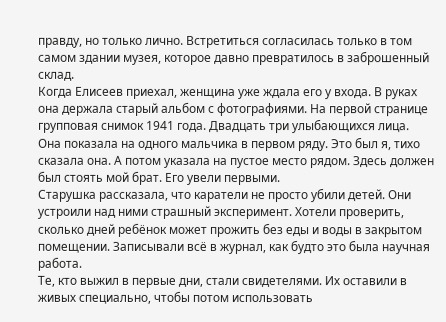правду, но только лично. Встретиться согласилась только в том самом здании музея, которое давно превратилось в заброшенный склад.
Когда Елисеев приехал, женщина уже ждала его у входа. В руках она держала старый альбом с фотографиями. На первой странице групповая снимок 1941 года. Двадцать три улыбающихся лица.
Она показала на одного мальчика в первом ряду. Это был я, тихо сказала она. А потом указала на пустое место рядом. Здесь должен был стоять мой брат. Его увели первыми.
Старушка рассказала, что каратели не просто убили детей. Они устроили над ними страшный эксперимент. Хотели проверить, сколько дней ребёнок может прожить без еды и воды в закрытом помещении. Записывали всё в журнал, как будто это была научная работа.
Те, кто выжил в первые дни, стали свидетелями. Их оставили в живых специально, чтобы потом использовать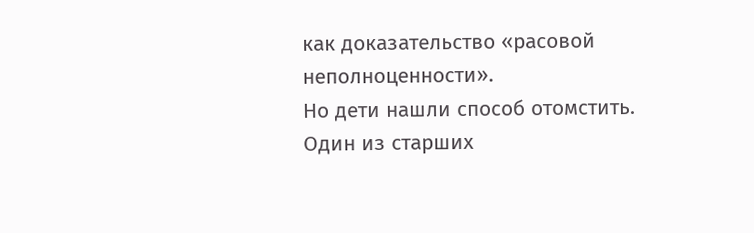как доказательство «расовой неполноценности».
Но дети нашли способ отомстить. Один из старших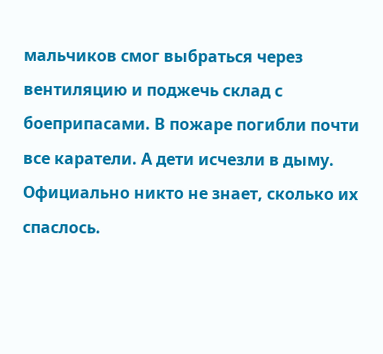мальчиков смог выбраться через вентиляцию и поджечь склад с боеприпасами. В пожаре погибли почти все каратели. А дети исчезли в дыму.
Официально никто не знает, сколько их спаслось.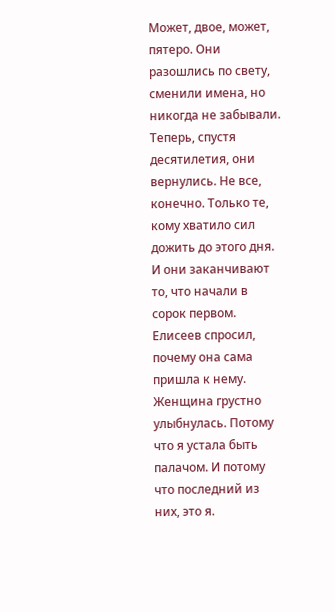Может, двое, может, пятеро. Они разошлись по свету, сменили имена, но никогда не забывали.
Теперь, спустя десятилетия, они вернулись. Не все, конечно. Только те, кому хватило сил дожить до этого дня. И они заканчивают то, что начали в сорок первом.
Елисеев спросил, почему она сама пришла к нему. Женщина грустно улыбнулась. Потому что я устала быть палачом. И потому что последний из них, это я.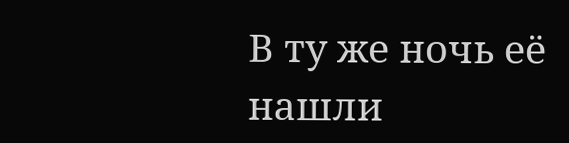В ту же ночь её нашли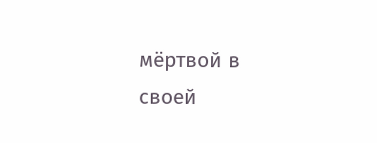мёртвой в своей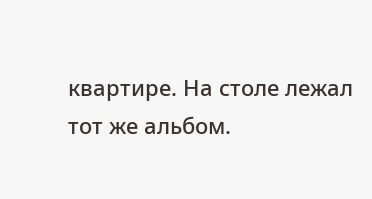квартире. На столе лежал тот же альбом.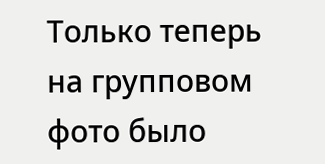Только теперь на групповом фото было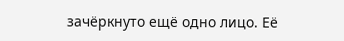зачёркнуто ещё одно лицо. Её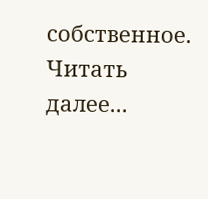собственное.
Читать далее...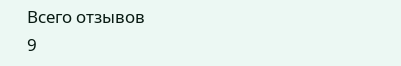Всего отзывов
9